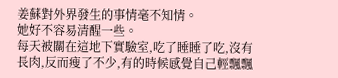姜蘇對外界發生的事情毫不知情。
她好不容易清醒一些。
每天被關在這地下實驗室,吃了睡睡了吃,沒有長肉,反而瘦了不少,有的時候感覺自己輕飄飄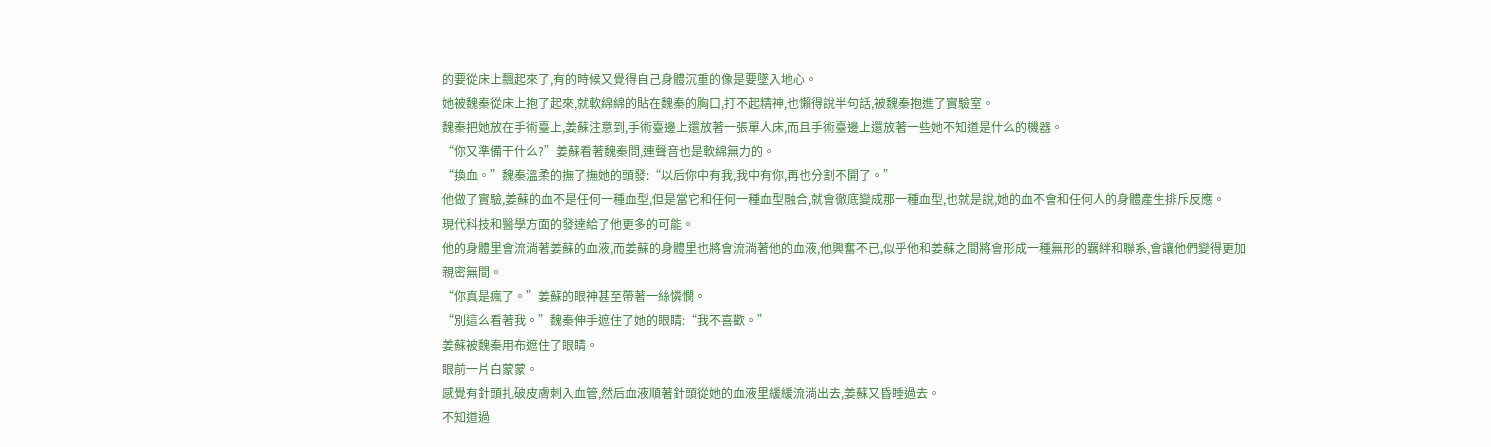的要從床上飄起來了,有的時候又覺得自己身體沉重的像是要墜入地心。
她被魏秦從床上抱了起來,就軟綿綿的貼在魏秦的胸口,打不起精神,也懶得說半句話,被魏秦抱進了實驗室。
魏秦把她放在手術臺上,姜蘇注意到,手術臺邊上還放著一張單人床,而且手術臺邊上還放著一些她不知道是什么的機器。
“你又準備干什么?”姜蘇看著魏秦問,連聲音也是軟綿無力的。
“換血。”魏秦溫柔的撫了撫她的頭發:“以后你中有我,我中有你,再也分割不開了。”
他做了實驗,姜蘇的血不是任何一種血型,但是當它和任何一種血型融合,就會徹底變成那一種血型,也就是說,她的血不會和任何人的身體產生排斥反應。
現代科技和醫學方面的發達給了他更多的可能。
他的身體里會流淌著姜蘇的血液,而姜蘇的身體里也將會流淌著他的血液,他興奮不已,似乎他和姜蘇之間將會形成一種無形的羈絆和聯系,會讓他們變得更加親密無間。
“你真是瘋了。”姜蘇的眼神甚至帶著一絲憐憫。
“別這么看著我。”魏秦伸手遮住了她的眼睛:“我不喜歡。”
姜蘇被魏秦用布遮住了眼睛。
眼前一片白蒙蒙。
感覺有針頭扎破皮膚刺入血管,然后血液順著針頭從她的血液里緩緩流淌出去,姜蘇又昏睡過去。
不知道過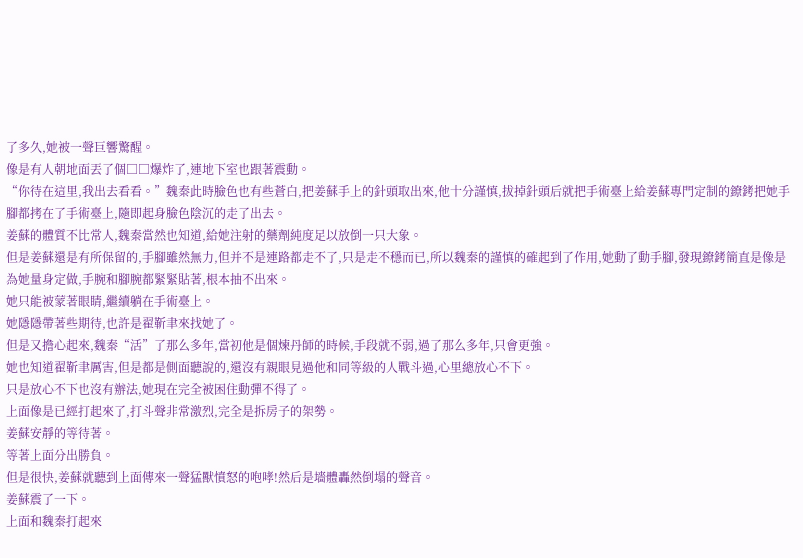了多久,她被一聲巨響驚醒。
像是有人朝地面丟了個□□爆炸了,連地下室也跟著震動。
“你待在這里,我出去看看。”魏秦此時臉色也有些蒼白,把姜蘇手上的針頭取出來,他十分謹慎,拔掉針頭后就把手術臺上給姜蘇專門定制的鐐銬把她手腳都拷在了手術臺上,隨即起身臉色陰沉的走了出去。
姜蘇的體質不比常人,魏秦當然也知道,給她注射的藥劑純度足以放倒一只大象。
但是姜蘇還是有所保留的,手腳雖然無力,但并不是連路都走不了,只是走不穩而已,所以魏秦的謹慎的確起到了作用,她動了動手腳,發現鐐銬簡直是像是為她量身定做,手腕和腳腕都緊緊貼著,根本抽不出來。
她只能被蒙著眼睛,繼續躺在手術臺上。
她隱隱帶著些期待,也許是翟靳聿來找她了。
但是又擔心起來,魏秦“活”了那么多年,當初他是個煉丹師的時候,手段就不弱,過了那么多年,只會更強。
她也知道翟靳聿厲害,但是都是側面聽說的,還沒有親眼見過他和同等級的人戰斗過,心里總放心不下。
只是放心不下也沒有辦法,她現在完全被困住動彈不得了。
上面像是已經打起來了,打斗聲非常激烈,完全是拆房子的架勢。
姜蘇安靜的等待著。
等著上面分出勝負。
但是很快,姜蘇就聽到上面傳來一聲猛獸憤怒的咆哮!然后是墻體轟然倒塌的聲音。
姜蘇震了一下。
上面和魏秦打起來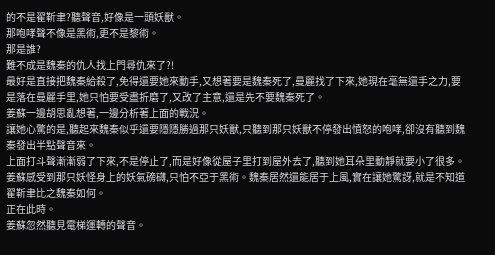的不是翟靳聿?聽聲音,好像是一頭妖獸。
那咆哮聲不像是黑術,更不是黎術。
那是誰?
難不成是魏秦的仇人找上門尋仇來了?!
最好是直接把魏秦給殺了,免得還要她來動手,又想著要是魏秦死了,曼麗找了下來,她現在毫無還手之力,要是落在曼麗手里,她只怕要受盡折磨了,又改了主意,還是先不要魏秦死了。
姜蘇一邊胡思亂想著,一邊分析著上面的戰況。
讓她心驚的是,聽起來魏秦似乎還要隱隱勝過那只妖獸,只聽到那只妖獸不停發出憤怒的咆哮,卻沒有聽到魏秦發出半點聲音來。
上面打斗聲漸漸弱了下來,不是停止了,而是好像從屋子里打到屋外去了,聽到她耳朵里動靜就要小了很多。
姜蘇感受到那只妖怪身上的妖氣磅礴,只怕不亞于黑術。魏秦居然還能居于上風,實在讓她驚訝,就是不知道翟靳聿比之魏秦如何。
正在此時。
姜蘇忽然聽見電梯運轉的聲音。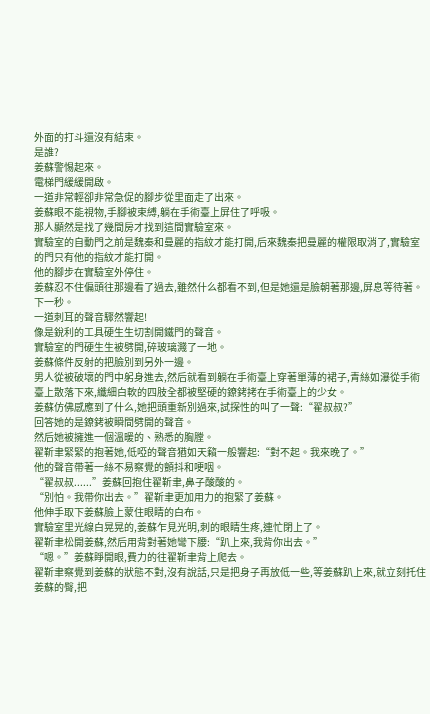外面的打斗還沒有結束。
是誰?
姜蘇警惕起來。
電梯門緩緩開啟。
一道非常輕卻非常急促的腳步從里面走了出來。
姜蘇眼不能視物,手腳被束縛,躺在手術臺上屏住了呼吸。
那人顯然是找了幾間房才找到這間實驗室來。
實驗室的自動門之前是魏秦和曼麗的指紋才能打開,后來魏秦把曼麗的權限取消了,實驗室的門只有他的指紋才能打開。
他的腳步在實驗室外停住。
姜蘇忍不住偏頭往那邊看了過去,雖然什么都看不到,但是她還是臉朝著那邊,屏息等待著。
下一秒。
一道刺耳的聲音驟然響起!
像是銳利的工具硬生生切割開鐵門的聲音。
實驗室的門硬生生被劈開,碎玻璃濺了一地。
姜蘇條件反射的把臉別到另外一邊。
男人從被破壞的門中躬身進去,然后就看到躺在手術臺上穿著單薄的裙子,青絲如瀑從手術臺上散落下來,纖細白軟的四肢全都被堅硬的鐐銬拷在手術臺上的少女。
姜蘇仿佛感應到了什么,她把頭重新別過來,試探性的叫了一聲:“翟叔叔?”
回答她的是鐐銬被瞬間劈開的聲音。
然后她被擁進一個溫暖的、熟悉的胸膛。
翟靳聿緊緊的抱著她,低啞的聲音猶如天籟一般響起:“對不起。我來晚了。”
他的聲音帶著一絲不易察覺的顫抖和哽咽。
“翟叔叔......”姜蘇回抱住翟靳聿,鼻子酸酸的。
“別怕。我帶你出去。”翟靳聿更加用力的抱緊了姜蘇。
他伸手取下姜蘇臉上蒙住眼睛的白布。
實驗室里光線白晃晃的,姜蘇乍見光明,刺的眼睛生疼,連忙閉上了。
翟靳聿松開姜蘇,然后用背對著她彎下腰:“趴上來,我背你出去。”
“嗯。”姜蘇睜開眼,費力的往翟靳聿背上爬去。
翟靳聿察覺到姜蘇的狀態不對,沒有說話,只是把身子再放低一些,等姜蘇趴上來,就立刻托住姜蘇的臀,把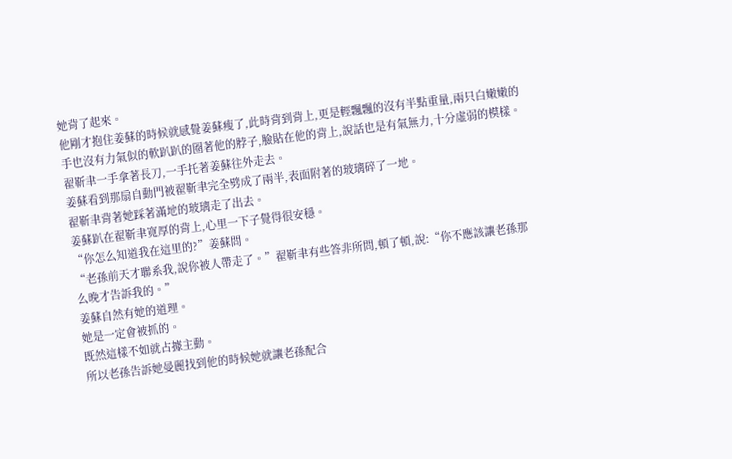她背了起來。
他剛才抱住姜蘇的時候就感覺姜蘇瘦了,此時背到背上,更是輕飄飄的沒有半點重量,兩只白嫩嫩的手也沒有力氣似的軟趴趴的圈著他的脖子,臉貼在他的背上,說話也是有氣無力,十分虛弱的模樣。
翟靳聿一手拿著長刀,一手托著姜蘇往外走去。
姜蘇看到那扇自動門被翟靳聿完全劈成了兩半,表面附著的玻璃碎了一地。
翟靳聿背著她踩著滿地的玻璃走了出去。
姜蘇趴在翟靳聿寬厚的背上,心里一下子覺得很安穩。
“你怎么知道我在這里的?”姜蘇問。
“老孫前天才聯系我,說你被人帶走了。”翟靳聿有些答非所問,頓了頓,說:“你不應該讓老孫那么晚才告訴我的。”
姜蘇自然有她的道理。
她是一定會被抓的。
既然這樣不如就占據主動。
所以老孫告訴她曼麗找到他的時候她就讓老孫配合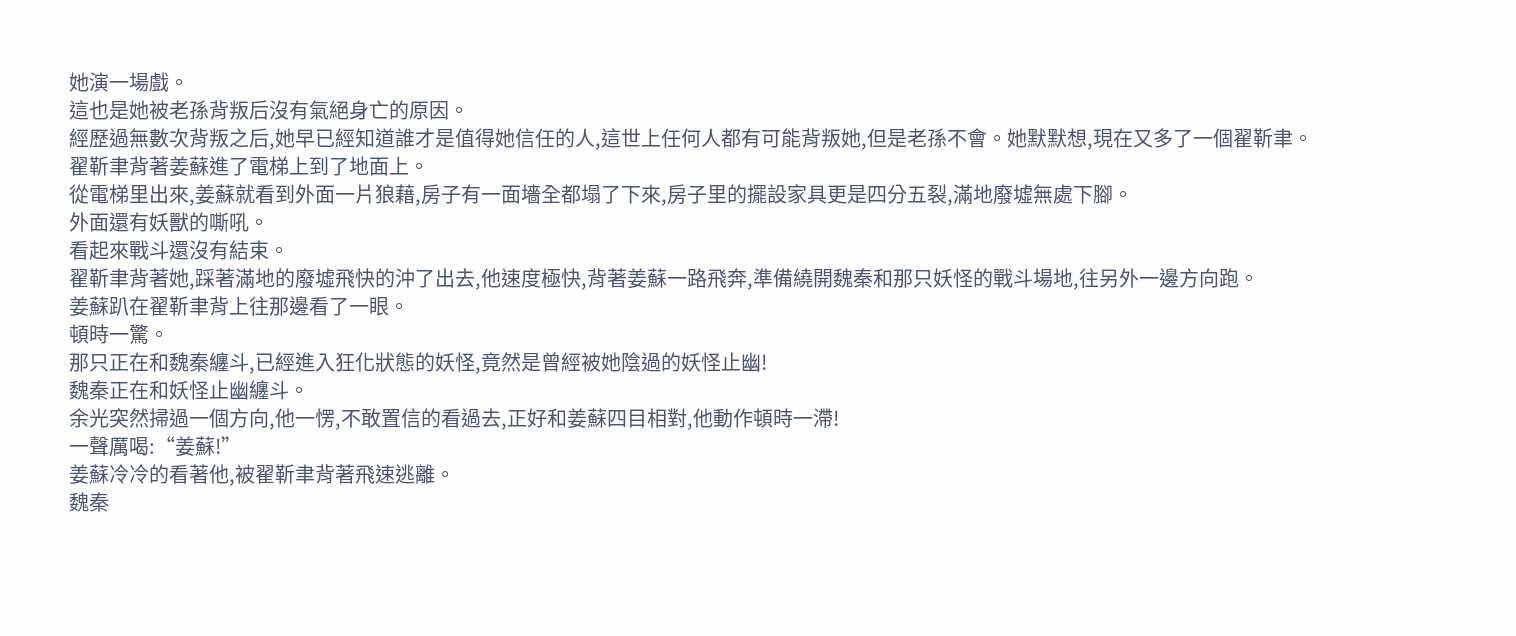她演一場戲。
這也是她被老孫背叛后沒有氣絕身亡的原因。
經歷過無數次背叛之后,她早已經知道誰才是值得她信任的人,這世上任何人都有可能背叛她,但是老孫不會。她默默想,現在又多了一個翟靳聿。
翟靳聿背著姜蘇進了電梯上到了地面上。
從電梯里出來,姜蘇就看到外面一片狼藉,房子有一面墻全都塌了下來,房子里的擺設家具更是四分五裂,滿地廢墟無處下腳。
外面還有妖獸的嘶吼。
看起來戰斗還沒有結束。
翟靳聿背著她,踩著滿地的廢墟飛快的沖了出去,他速度極快,背著姜蘇一路飛奔,準備繞開魏秦和那只妖怪的戰斗場地,往另外一邊方向跑。
姜蘇趴在翟靳聿背上往那邊看了一眼。
頓時一驚。
那只正在和魏秦纏斗,已經進入狂化狀態的妖怪,竟然是曾經被她陰過的妖怪止幽!
魏秦正在和妖怪止幽纏斗。
余光突然掃過一個方向,他一愣,不敢置信的看過去,正好和姜蘇四目相對,他動作頓時一滯!
一聲厲喝:“姜蘇!”
姜蘇冷冷的看著他,被翟靳聿背著飛速逃離。
魏秦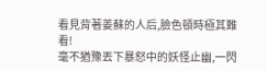看見背著姜蘇的人后,臉色頓時極其難看!
毫不猶豫丟下暴怒中的妖怪止幽,一閃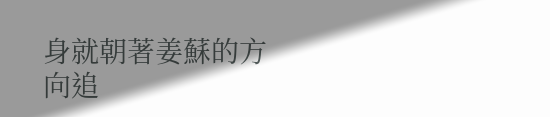身就朝著姜蘇的方向追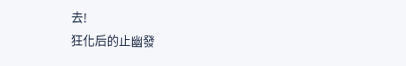去!
狂化后的止幽發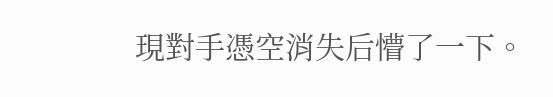現對手憑空消失后懵了一下。